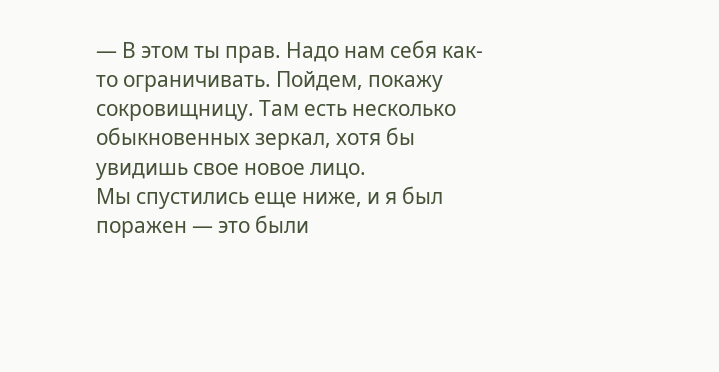— В этом ты прав. Надо нам себя как-то ограничивать. Пойдем, покажу сокровищницу. Там есть несколько обыкновенных зеркал, хотя бы увидишь свое новое лицо.
Мы спустились еще ниже, и я был поражен — это были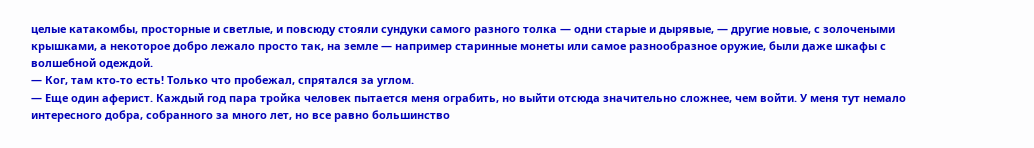целые катакомбы, просторные и светлые, и повсюду стояли сундуки самого разного толка — одни старые и дырявые, — другие новые, с золочеными крышками, а некоторое добро лежало просто так, на земле — например старинные монеты или самое разнообразное оружие, были даже шкафы с волшебной одеждой.
— Ког, там кто-то есть! Только что пробежал, спрятался за углом.
— Еще один аферист. Каждый год пара тройка человек пытается меня ограбить, но выйти отсюда значительно сложнее, чем войти. У меня тут немало интересного добра, собранного за много лет, но все равно большинство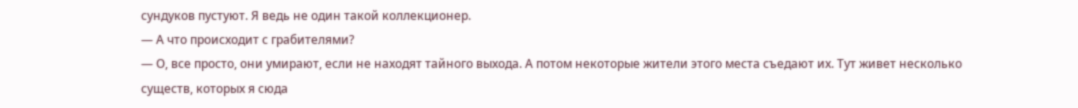сундуков пустуют. Я ведь не один такой коллекционер.
— А что происходит с грабителями?
— О, все просто, они умирают, если не находят тайного выхода. А потом некоторые жители этого места съедают их. Тут живет несколько существ, которых я сюда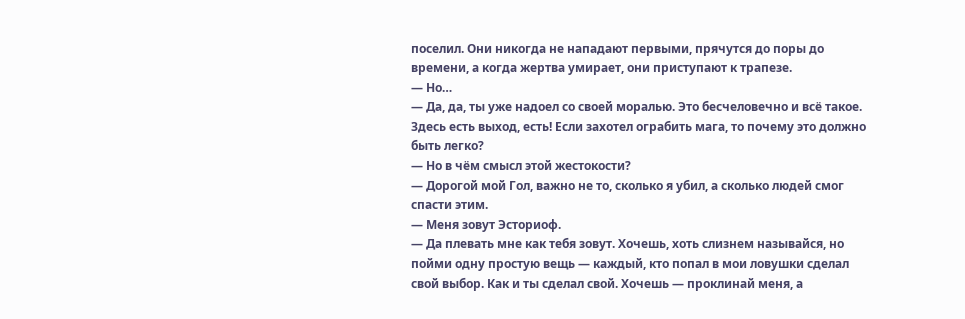поселил. Они никогда не нападают первыми, прячутся до поры до времени, а когда жертва умирает, они приступают к трапезе.
— Но…
— Да, да, ты уже надоел со своей моралью. Это бесчеловечно и всё такое. Здесь есть выход, есть! Если захотел ограбить мага, то почему это должно быть легко?
— Но в чём смысл этой жестокости?
— Дорогой мой Гол, важно не то, сколько я убил, а сколько людей смог спасти этим.
— Меня зовут Эсториоф.
— Да плевать мне как тебя зовут. Хочешь, хоть слизнем называйся, но пойми одну простую вещь — каждый, кто попал в мои ловушки сделал свой выбор. Как и ты сделал свой. Хочешь — проклинай меня, а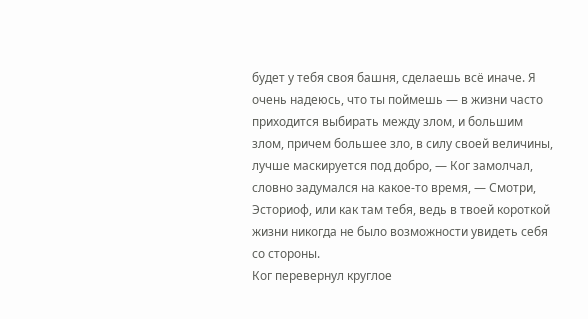будет у тебя своя башня, сделаешь всё иначе. Я очень надеюсь, что ты поймешь — в жизни часто приходится выбирать между злом, и большим злом, причем большее зло, в силу своей величины, лучше маскируется под добро, — Ког замолчал, словно задумался на какое-то время, — Смотри, Эсториоф, или как там тебя, ведь в твоей короткой жизни никогда не было возможности увидеть себя со стороны.
Ког перевернул круглое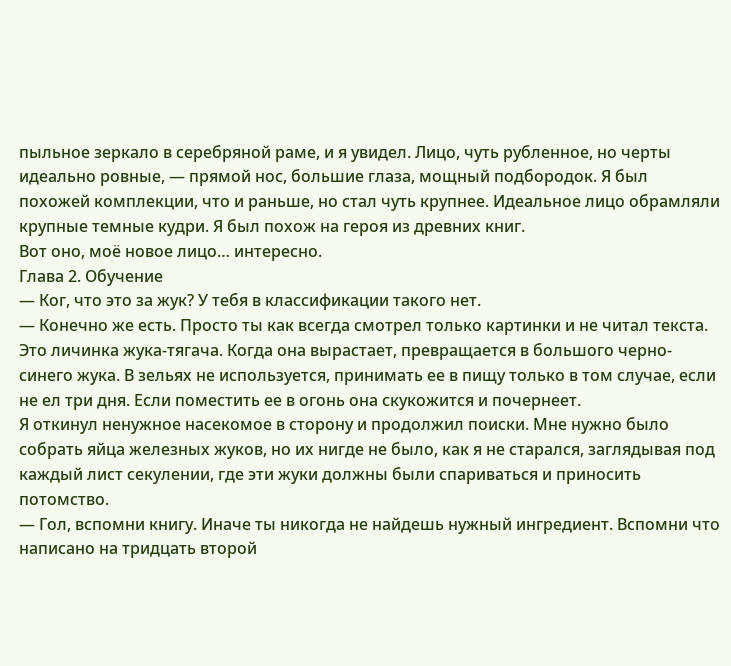пыльное зеркало в серебряной раме, и я увидел. Лицо, чуть рубленное, но черты идеально ровные, — прямой нос, большие глаза, мощный подбородок. Я был похожей комплекции, что и раньше, но стал чуть крупнее. Идеальное лицо обрамляли крупные темные кудри. Я был похож на героя из древних книг.
Вот оно, моё новое лицо… интересно.
Глава 2. Обучение
— Ког, что это за жук? У тебя в классификации такого нет.
— Конечно же есть. Просто ты как всегда смотрел только картинки и не читал текста. Это личинка жука-тягача. Когда она вырастает, превращается в большого черно-синего жука. В зельях не используется, принимать ее в пищу только в том случае, если не ел три дня. Если поместить ее в огонь она скукожится и почернеет.
Я откинул ненужное насекомое в сторону и продолжил поиски. Мне нужно было собрать яйца железных жуков, но их нигде не было, как я не старался, заглядывая под каждый лист секулении, где эти жуки должны были спариваться и приносить потомство.
— Гол, вспомни книгу. Иначе ты никогда не найдешь нужный ингредиент. Вспомни что написано на тридцать второй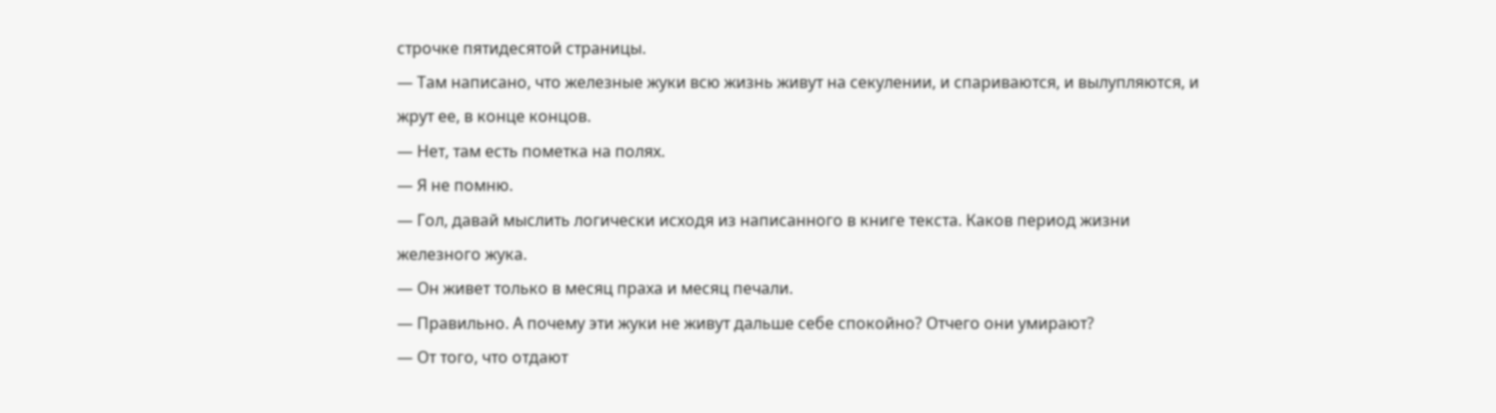строчке пятидесятой страницы.
— Там написано, что железные жуки всю жизнь живут на секулении, и спариваются, и вылупляются, и жрут ее, в конце концов.
— Нет, там есть пометка на полях.
— Я не помню.
— Гол, давай мыслить логически исходя из написанного в книге текста. Каков период жизни железного жука.
— Он живет только в месяц праха и месяц печали.
— Правильно. А почему эти жуки не живут дальше себе спокойно? Отчего они умирают?
— От того, что отдают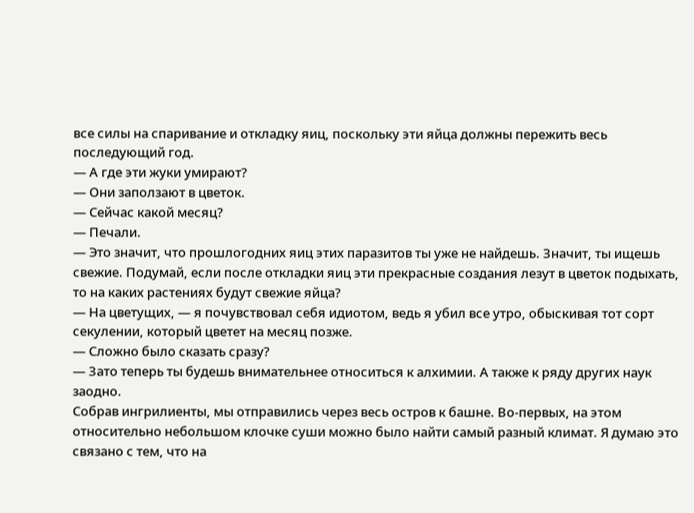все силы на спаривание и откладку яиц, поскольку эти яйца должны пережить весь последующий год.
— А где эти жуки умирают?
— Они заползают в цветок.
— Сейчас какой месяц?
— Печали.
— Это значит, что прошлогодних яиц этих паразитов ты уже не найдешь. Значит, ты ищешь свежие. Подумай, если после откладки яиц эти прекрасные создания лезут в цветок подыхать, то на каких растениях будут свежие яйца?
— На цветущих, — я почувствовал себя идиотом, ведь я убил все утро, обыскивая тот сорт секулении, который цветет на месяц позже.
— Сложно было сказать сразу?
— Зато теперь ты будешь внимательнее относиться к алхимии. А также к ряду других наук заодно.
Собрав ингрилиенты, мы отправились через весь остров к башне. Во-первых, на этом относительно небольшом клочке суши можно было найти самый разный климат. Я думаю это связано с тем, что на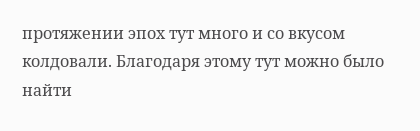протяжении эпох тут много и со вкусом колдовали. Благодаря этому тут можно было найти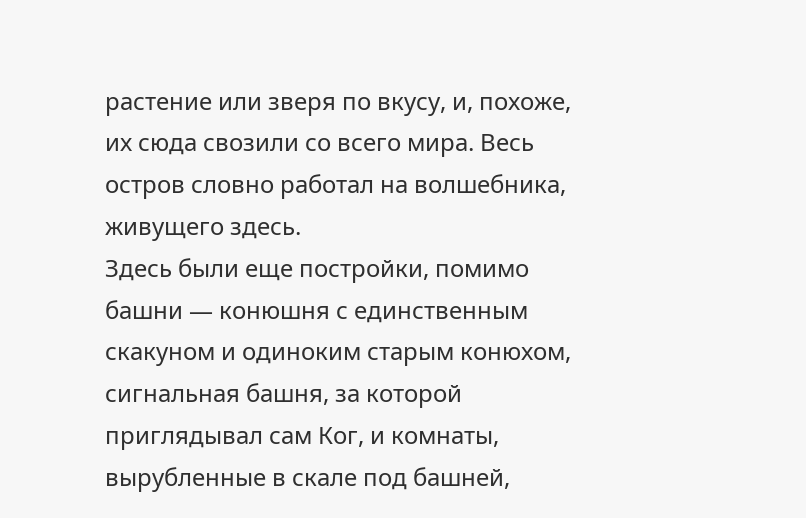растение или зверя по вкусу, и, похоже, их сюда свозили со всего мира. Весь остров словно работал на волшебника, живущего здесь.
Здесь были еще постройки, помимо башни — конюшня с единственным скакуном и одиноким старым конюхом, сигнальная башня, за которой приглядывал сам Ког, и комнаты, вырубленные в скале под башней,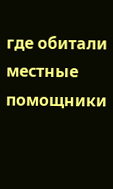где обитали местные помощники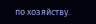по хозяйству.